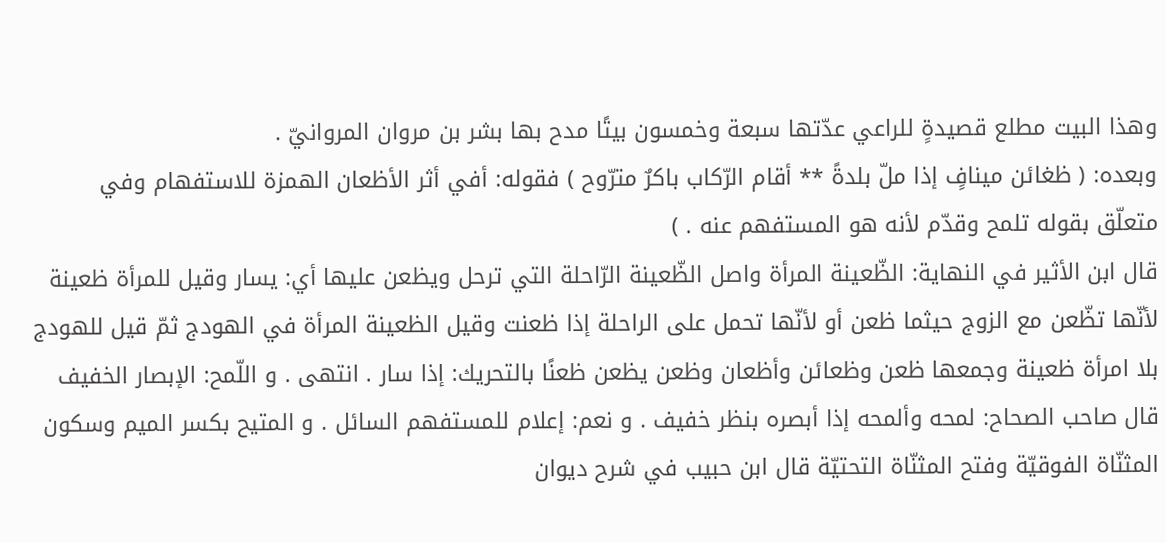وهذا البيت مطلع قصيدةٍ للراعي عدّتها سبعة وخمسون بيتًا مدح بها بشر بن مروان المروانيّ .
وبعده: ( ظغائن مينافٍ إذا ملّ بلدةً ** أقام الرّكاب باكرٌ مترّوح ) فقوله: أفي أثر الأظعان الهمزة للاستفهام وفي متعلّق بقوله تلمح وقدّم لأنه هو المستفهم عنه . )
قال ابن الأثير في النهاية: الظّعينة المرأة واصل الظّعينة الرّاحلة التي ترحل ويظعن عليها أي: يسار وقيل للمرأة ظعينة لأنّها تظّعن مع الزوج حيثما ظعن أو لأنّها تحمل على الراحلة إذا ظعنت وقيل الظعينة المرأة في الهودج ثمّ قيل للهودج بلا امرأة ظعينة وجمعها ظعن وظعائن وأظعان وظعن يظعن ظعنًا بالتحريك: إذا سار . انتهى . و اللّمح: الإبصار الخفيف قال صاحب الصحاح: لمحه وألمحه إذا أبصره بنظر خفيف . و نعم: إعلام للمستفهم السائل . و المتيح بكسر الميم وسكون المثنّاة الفوقيّة وفتح المثنّاة التحتيّة قال ابن حبيب في شرح ديوان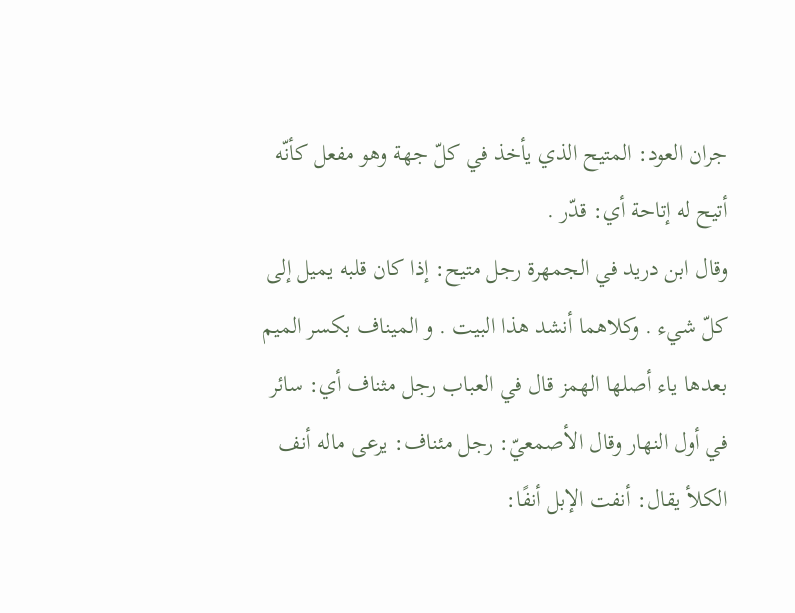جران العود: المتيح الذي يأخذ في كلّ جهة وهو مفعل كأنّه أتيح له إتاحة أي: قدّر .
وقال ابن دريد في الجمهرة رجل متيح: إذا كان قلبه يميل إلى كلّ شيء . وكلاهما أنشد هذا البيت . و الميناف بكسر الميم بعدها ياء أصلها الهمز قال في العباب رجل مثناف أي: سائر في أول النهار وقال الأصمعيّ: رجل مئناف: يرعى ماله أنف الكلأ يقال: أنفت الإبل أنفًا: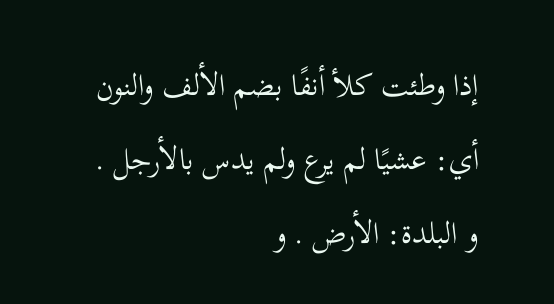إذا وطئت كلأ أنفًا بضم الألف والنون أي: عشيًا لم يرع ولم يدس بالأرجل . و البلدة: الأرض . و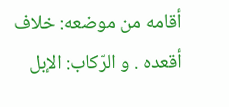أقامه من موضعه: خلاف أقعده . و الرّكاب: الإبل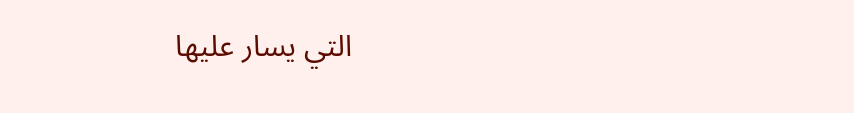التي يسار عليها